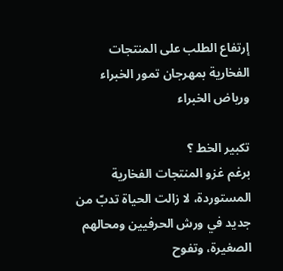إرتفاع الطلب على المنتجات الفخارية بمهرجان تمور الخبراء ورياض الخبراء

تكبير الخط ؟
برغم غزو المنتجات الفخارية المستوردة، لا زالت الحياة تدبّ من جديد في ورش الحرفيين ومحالهم الصغيرة، وتفوح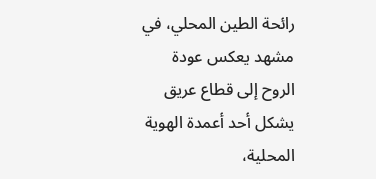رائحة الطين المحلي، في مشهد يعكس عودة الروح إلى قطاع عريق يشكل أحد أعمدة الهوية المحلية،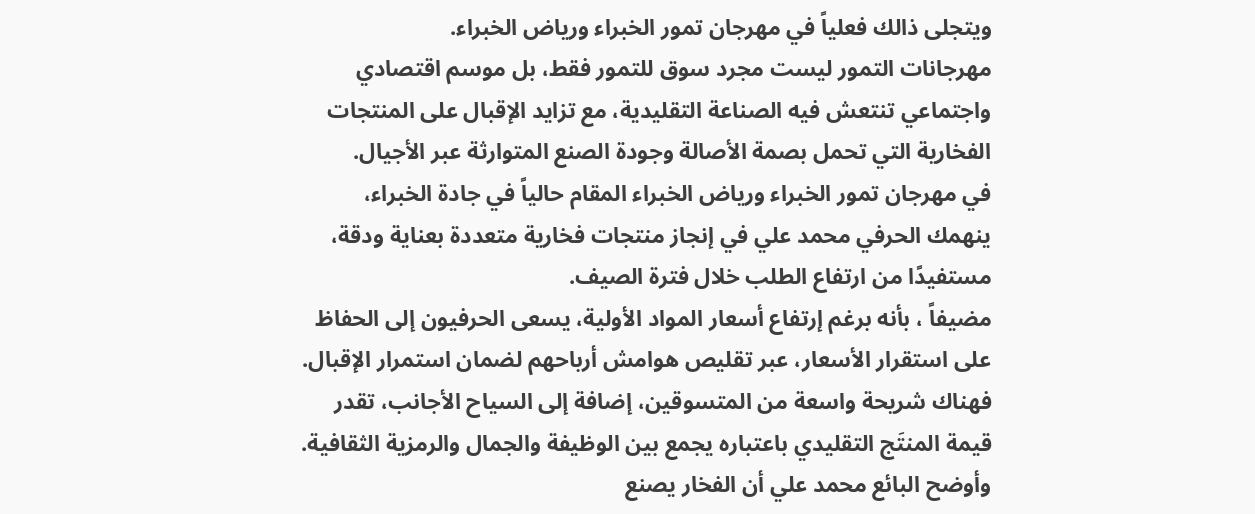ويتجلى ذالك فعلياً في مهرجان تمور الخبراء ورياض الخبراء.
مهرجانات التمور ليست مجرد سوق للتمور فقط، بل موسم اقتصادي واجتماعي تنتعش فيه الصناعة التقليدية، مع تزايد الإقبال على المنتجات الفخارية التي تحمل بصمة الأصالة وجودة الصنع المتوارثة عبر الأجيال.
في مهرجان تمور الخبراء ورياض الخبراء المقام حالياً في جادة الخبراء، ينهمك الحرفي محمد علي في إنجاز منتجات فخارية متعددة بعناية ودقة، مستفيدًا من ارتفاع الطلب خلال فترة الصيف.
مضيفاً ، بأنه برغم إرتفاع أسعار المواد الأولية، يسعى الحرفيون إلى الحفاظ على استقرار الأسعار، عبر تقليص هوامش أرباحهم لضمان استمرار الإقبال. فهناك شريحة واسعة من المتسوقين، إضافة إلى السياح الأجانب، تقدر قيمة المنتَج التقليدي باعتباره يجمع بين الوظيفة والجمال والرمزية الثقافية.
وأوضح البائع محمد علي أن الفخار يصنع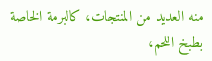منه العديد من المنتجات، كالبرمة الخاصة بطبخ اللحم،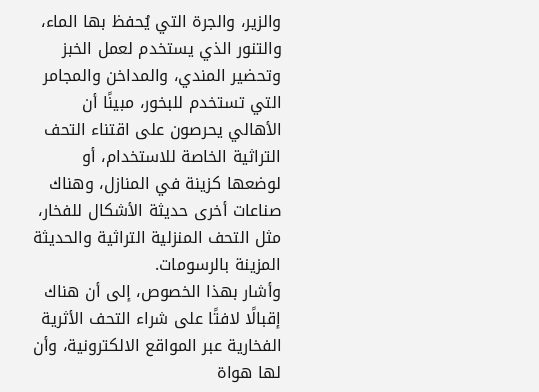والزير، والجرة التي يُحفظ بها الماء، والتنور الذي يستخدم لعمل الخبز وتحضير المندي، والمداخن والمجامر التي تستخدم للبخور، مبينًا أن الأهالي يحرصون على اقتناء التحف التراثية الخاصة للاستخدام، أو لوضعها كزينة في المنازل، وهناك صناعات أخرى حديثة الأشكال للفخار، مثل التحف المنزلية التراثية والحديثة المزينة بالرسومات.
وأشار بهذا الخصوص، إلى أن هناك إقبالًا لافتًا على شراء التحف الأثرية الفخارية عبر المواقع الالكترونية، وأن لها هواة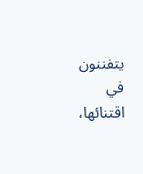يتفننون في اقتنائها،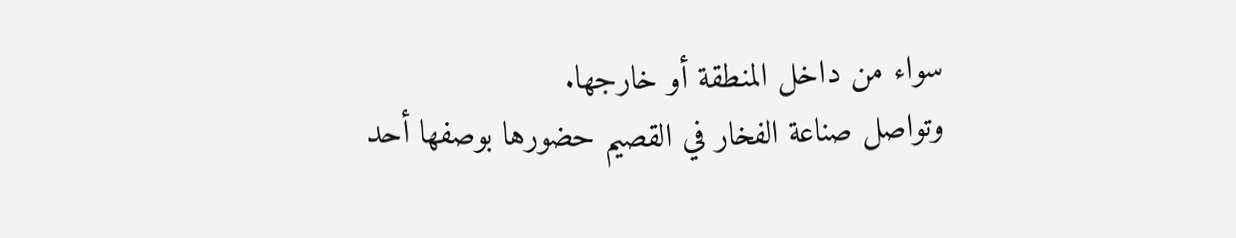سواء من داخل المنطقة أو خارجها.
وتواصل صناعة الفخار في القصيم حضورها بوصفها أحد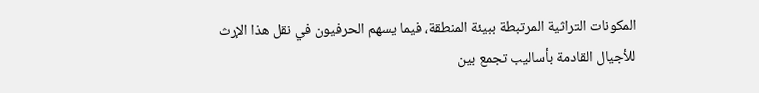المكونات التراثية المرتبطة ببيئة المنطقة، فيما يسهم الحرفيون في نقل هذا الإرث للأجيال القادمة بأساليب تجمع بين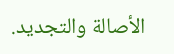الأصالة والتجديد.